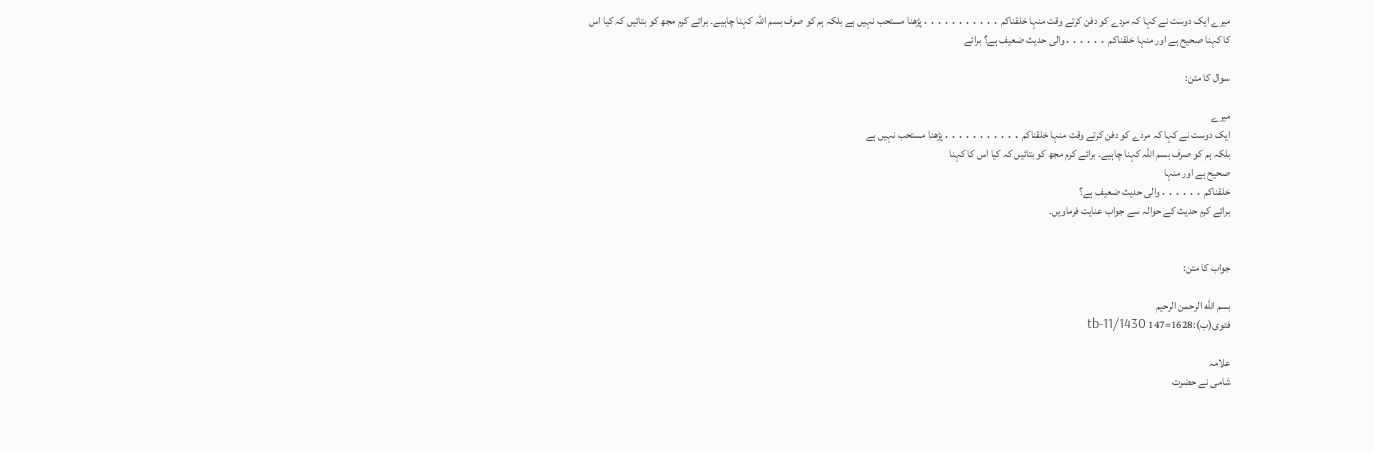میرے ایک دوست نے کہا کہ مردے کو دفن کرتے وقت منہا خلقناکم ․․․․․․․․․․․پڑھنا مستحب نہیں ہے بلکہ ہم کو صرف بسم اللہ کہنا چاہیے۔ برائے کرم مجھ کو بتائیں کہ کیا اس کا کہنا صحیح ہے اور منہا خلقناکم ․․․․․․والی حدیث ضعیف ہے؟ برائے

سوال کا متن:

میرے
ایک دوست نے کہا کہ مردے کو دفن کرتے وقت منہا خلقناکم ․․․․․․․․․․․پڑھنا مستحب نہیں ہے
بلکہ ہم کو صرف بسم اللہ کہنا چاہیے۔ برائے کرم مجھ کو بتائیں کہ کیا اس کا کہنا
صحیح ہے اور منہا
خلقناکم ․․․․․․والی حدیث ضعیف ہے؟
برائے کرم حدیث کے حوالہ سے جواب عنایت فرماویں۔


جواب کا متن:

بسم الله الرحمن الرحيم
فتوی(ب):1628=147 tb-11/1430

علامہ
شامی نے حضرت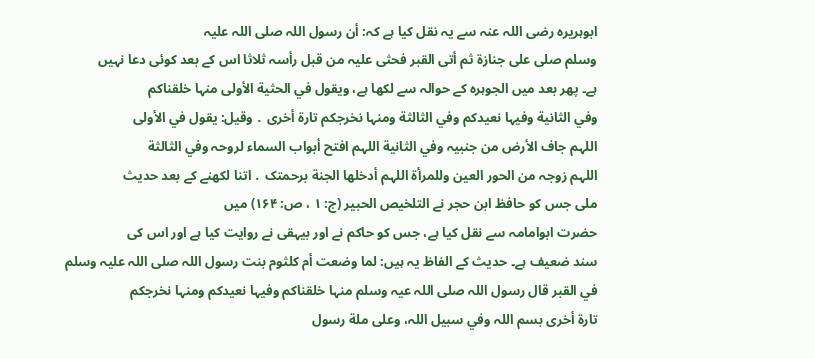ابوہریرہ رضی اللہ عنہ سے یہ نقل کیا ہے کہ: أن رسول اللہ صلی اللہ علیہ
وسلم صلی علی جنازة ثم أتی القبر فحثی علیہ من قبل رأسہ ثلاثا اس کے بعد کوئی دعا نہیں
ہے۔ پھر بعد میں الجوہرہ کے حوالہ سے لکھا ہے، ویقول في الحثیة الأولی منہا خلقناکم
وفي الثانیة وفیہا نعیدکم وفي الثالثة ومنہا نخرجکم تارة أخری ․ وقیل: یقول في الأولی
اللہم جاف الأرض من جنبیہ وفي الثانیة اللہم افتح أبواب السماء لروحہ وفي الثالثة
اللہم زوجہ من الحور العین وللمرأة اللہم أدخلھا الجنة برحمتک ․ اتنا لکھنے کے بعد حدیث
ملی جس کو حافظ ابن حجر نے التلخیص الحبیر (ج: ۱ ، ص: ۱۶۴) میں
حضرت ابوامامہ سے نقل کیا ہے، جس کو حاکم نے اور بیہقی نے روایت کیا ہے اور اس کی
سند ضعیف ہے۔ حدیث کے الفاظ یہ ہیں: لما وضعت أم کلثوم بنت رسول اللہ صلی اللہ علیہ وسلم
في القبر قال رسول اللہ صلی اللہ عیہ وسلم منہا خلقناکم وفیہا نعیدکم ومنہا نخرجکم
تارة أخری بسم اللہ وفي سبیل اللہ، وعلی ملة رسول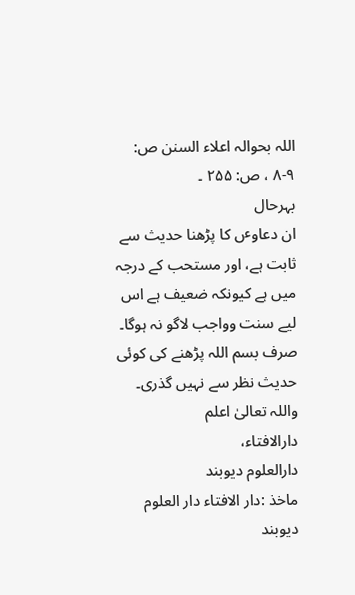اللہ بحوالہ اعلاء السنن ص: ۹-۸ ، ص: ۲۵۵ ۔
بہرحال
ان دعاوٴں کا پڑھنا حدیث سے ثابت ہے، اور مستحب کے درجہ میں ہے کیونکہ ضعیف ہے اس
لیے سنت وواجب لاگو نہ ہوگا۔ صرف بسم اللہ پڑھنے کی کوئی حدیث نظر سے نہیں گذری۔
واللہ تعالیٰ اعلم
دارالافتاء،
دارالعلوم دیوبند
ماخذ :دار الافتاء دار العلوم دیوبند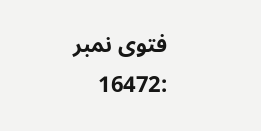فتوی نمبر :16472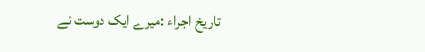تاریخ اجراء :میرے ایک دوست نے